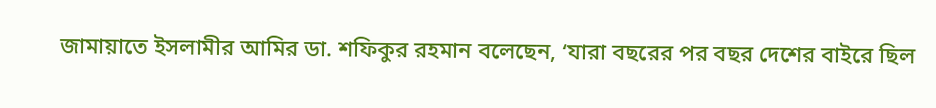জামায়াতে ইসলামীর আমির ডা. শফিকুর রহমান বলেছেন, ‘যারা বছরের পর বছর দেশের বাইরে ছিল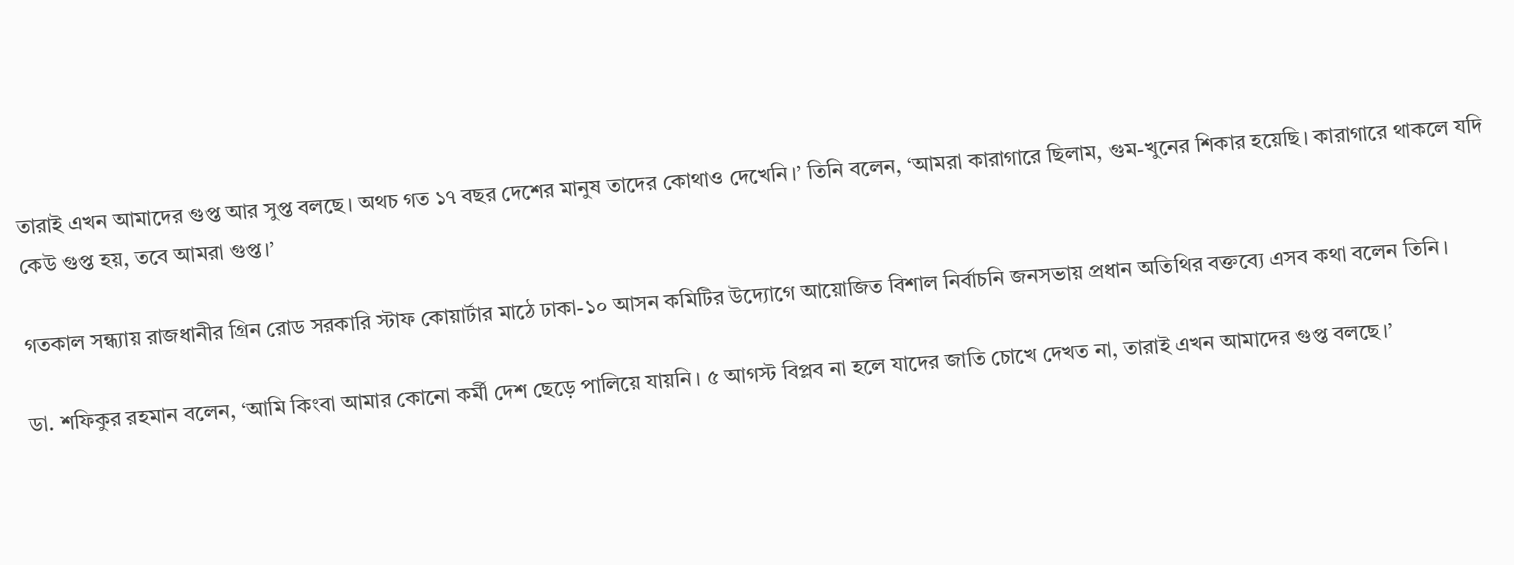তারাই এখন আমাদের গুপ্ত আর সুপ্ত বলছে। অথচ গত ১৭ বছর দেশের মানুষ তাদের কোথাও দেখেনি।’ তিনি বলেন, ‘আমরা কারাগারে ছিলাম, গুম-খুনের শিকার হয়েছি। কারাগারে থাকলে যদি কেউ গুপ্ত হয়, তবে আমরা গুপ্ত।’

গতকাল সন্ধ্যায় রাজধানীর গ্রিন রোড সরকারি স্টাফ কোয়ার্টার মাঠে ঢাকা-১০ আসন কমিটির উদ্যোগে আয়োজিত বিশাল নির্বাচনি জনসভায় প্রধান অতিথির বক্তব্যে এসব কথা বলেন তিনি।

ডা. শফিকুর রহমান বলেন, ‘আমি কিংবা আমার কোনো কর্মী দেশ ছেড়ে পালিয়ে যায়নি। ৫ আগস্ট বিপ্লব না হলে যাদের জাতি চোখে দেখত না, তারাই এখন আমাদের গুপ্ত বলছে।’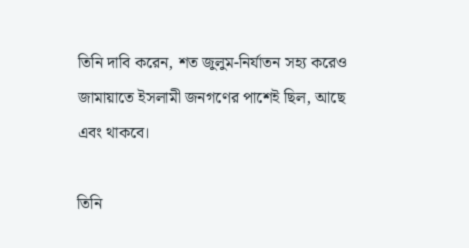তিনি দাবি করেন, শত জুলুম-নির্যাতন সহ্য করেও জামায়াতে ইসলামী জনগণের পাশেই ছিল, আছে এবং থাকবে।

তিনি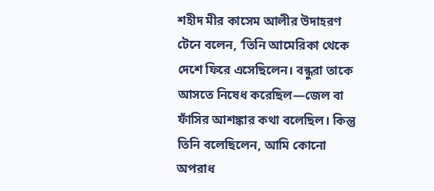শহীদ মীর কাসেম আলীর উদাহরণ টেনে বলেন, ‘তিনি আমেরিকা থেকে দেশে ফিরে এসেছিলেন। বন্ধুরা তাকে আসতে নিষেধ করেছিল—জেল বা ফাঁসির আশঙ্কার কথা বলেছিল। কিন্তু তিনি বলেছিলেন, আমি কোনো অপরাধ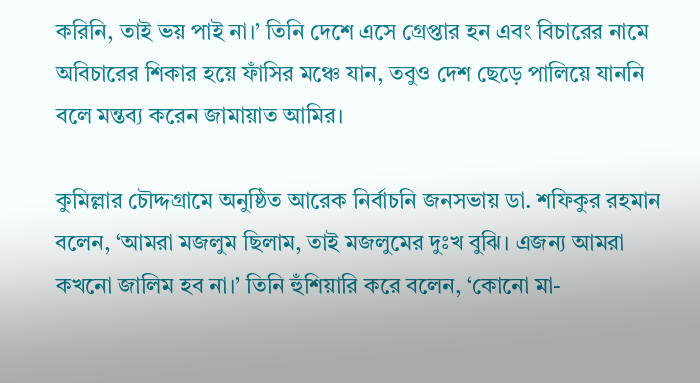করিনি, তাই ভয় পাই না।’ তিনি দেশে এসে গ্রেপ্তার হন এবং বিচারের নামে অবিচারের শিকার হয়ে ফাঁসির মঞ্চে যান, তবুও দেশ ছেড়ে পালিয়ে যাননি বলে মন্তব্য করেন জামায়াত আমির।

কুমিল্লার চৌদ্দগ্রামে অনুষ্ঠিত আরেক নির্বাচনি জনসভায় ডা. শফিকুর রহমান বলেন, ‘আমরা মজলুম ছিলাম, তাই মজলুমের দুঃখ বুঝি। এজন্য আমরা কখনো জালিম হব না।’ তিনি হুঁশিয়ারি করে বলেন, ‘কোনো মা-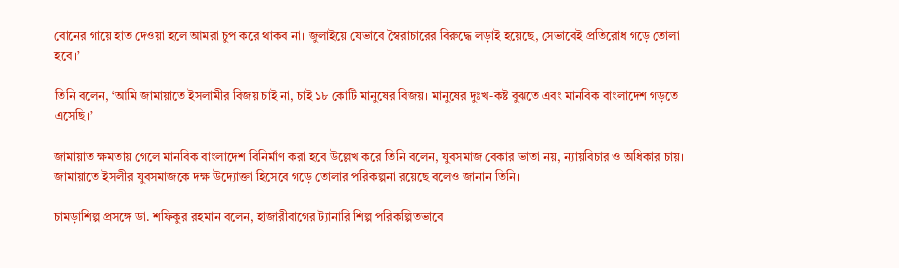বোনের গায়ে হাত দেওয়া হলে আমরা চুপ করে থাকব না। জুলাইয়ে যেভাবে স্বৈরাচারের বিরুদ্ধে লড়াই হয়েছে, সেভাবেই প্রতিরোধ গড়ে তোলা হবে।’

তিনি বলেন, ‘আমি জামায়াতে ইসলামীর বিজয় চাই না, চাই ১৮ কোটি মানুষের বিজয়। মানুষের দুঃখ-কষ্ট বুঝতে এবং মানবিক বাংলাদেশ গড়তে এসেছি।’

জামায়াত ক্ষমতায় গেলে মানবিক বাংলাদেশ বিনির্মাণ করা হবে উল্লেখ করে তিনি বলেন, যুবসমাজ বেকার ভাতা নয়, ন্যায়বিচার ও অধিকার চায়। জামায়াতে ইসলীর যুবসমাজকে দক্ষ উদ্যোক্তা হিসেবে গড়ে তোলার পরিকল্পনা রয়েছে বলেও জানান তিনি।

চামড়াশিল্প প্রসঙ্গে ডা. শফিকুর রহমান বলেন, হাজারীবাগের ট্যানারি শিল্প পরিকল্পিতভাবে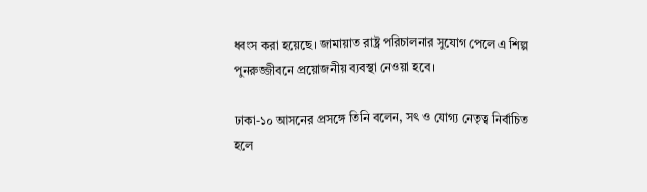ধ্বংস করা হয়েছে। জামায়াত রাষ্ট্র পরিচালনার সুযোগ পেলে এ শিল্প পুনরুজ্জীবনে প্রয়োজনীয় ব্যবস্থা নেওয়া হবে।

ঢাকা-১০ আসনের প্রসঙ্গে তিনি বলেন, সৎ ও যোগ্য নেতৃত্ব নির্বাচিত হলে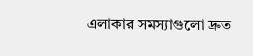এলাকার সমস্যাগুলো দ্রুত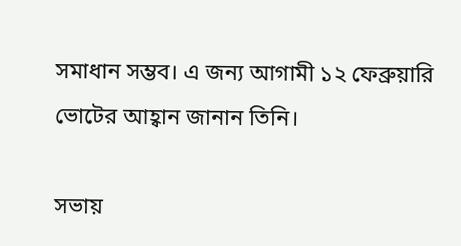সমাধান সম্ভব। এ জন্য আগামী ১২ ফেব্রুয়ারি ভোটের আহ্বান জানান তিনি।

সভায়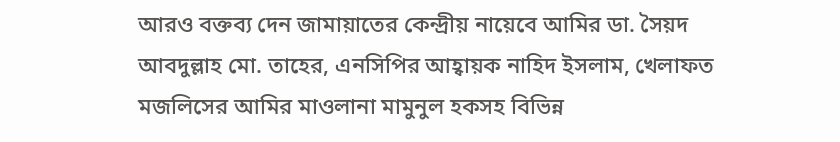আরও বক্তব্য দেন জামায়াতের কেন্দ্রীয় নায়েবে আমির ডা. সৈয়দ আবদুল্লাহ মো. তাহের, এনসিপির আহ্বায়ক নাহিদ ইসলাম, খেলাফত মজলিসের আমির মাওলানা মামুনুল হকসহ বিভিন্ন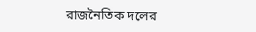রাজনৈতিক দলের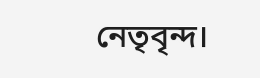নেতৃবৃন্দ।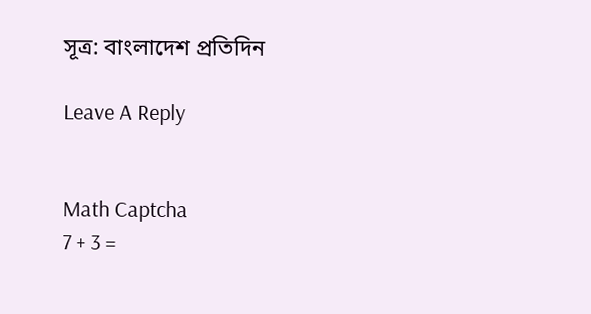সূত্র: বাংলাদেশ প্রতিদিন

Leave A Reply


Math Captcha
7 + 3 =